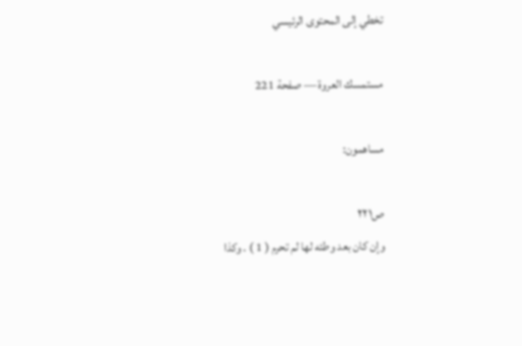تخطي إلى المحتوى الرئيسي

مستمسك العروة — صفحة 221

مساهمون:

ص٢٢١
وإن كان بعد وطئه لها لم تحرم ( 1 ) . وكذا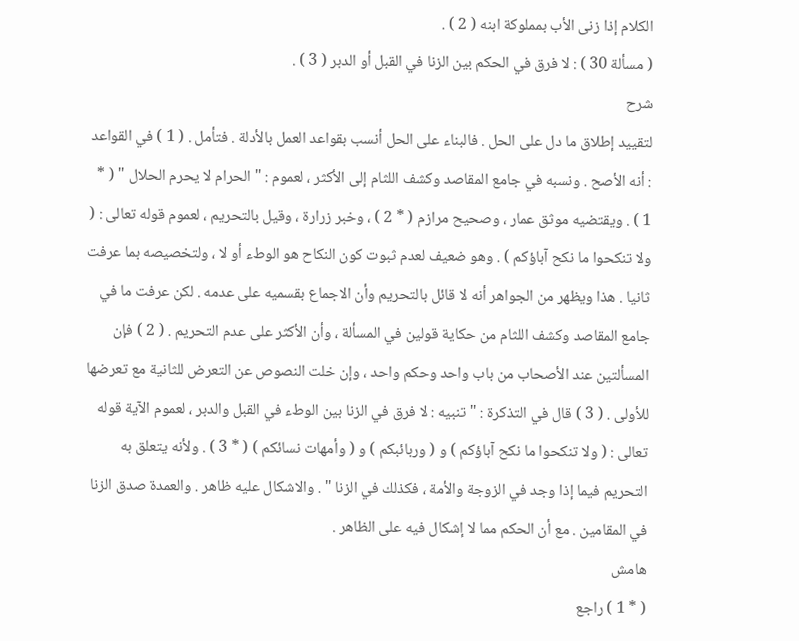الكلام إذا زنى الأب بمملوكة ابنه ( 2 ) .
( مسألة 30 ) : لا فرق في الحكم بين الزنا في القبل أو الدبر ( 3 ) .
شرح
لتقييد إطلاق ما دل على الحل . فالبناء على الحل أنسب بقواعد العمل بالأدلة . فتأمل . ( 1 ) في القواعد : أنه الأصح . ونسبه في جامع المقاصد وكشف اللثام إلى الأكثر ، لعموم : " الحرام لا يحرم الحلال " ( * 1 ) . ويقتضيه موثق عمار ، وصحيح مرازم ( * 2 ) ، وخبر زرارة ، وقيل بالتحريم ، لعموم قوله تعالى : ( ولا تنكحوا ما نكح آباؤكم ) . وهو ضعيف لعدم ثبوت كون النكاح هو الوطء أو لا ، ولتخصيصه بما عرفت ثانيا . هذا ويظهر من الجواهر أنه لا قائل بالتحريم وأن الاجماع بقسميه على عدمه . لكن عرفت ما في جامع المقاصد وكشف اللثام من حكاية قولين في المسألة ، وأن الأكثر على عدم التحريم . ( 2 ) فإن المسألتين عند الأصحاب من باب واحد وحكم واحد ، وإن خلت النصوص عن التعرض للثانية مع تعرضها للأولى . ( 3 ) قال في التذكرة : " تنبيه : لا فرق في الزنا بين الوطء في القبل والدبر ، لعموم الآية قوله تعالى : ( ولا تنكحوا ما نكح آباؤكم ) و ( وربائبكم ) و ( وأمهات نسائكم ) ( * 3 ) . ولأنه يتعلق به التحريم فيما إذا وجد في الزوجة والأمة ، فكذلك في الزنا " . والاشكال عليه ظاهر . والعمدة صدق الزنا في المقامين . مع أن الحكم مما لا إشكال فيه على الظاهر .
هامش
( * 1 ) راجع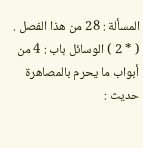المسألة : 28 من هذا الفصل . ( * 2 ) الوسائل باب : 4 من أبواب ما يحرم بالمصاهرة حديث :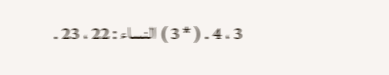3 ، 4 . ( * 3 ) النساء : 22 ، 23 .